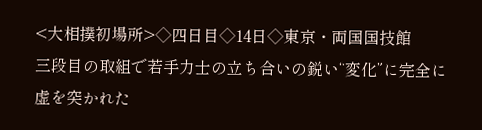<大相撲初場所>◇四日目◇14日◇東京・両国国技館
三段目の取組で若手力士の立ち合いの鋭い“変化”に完全に虚を突かれた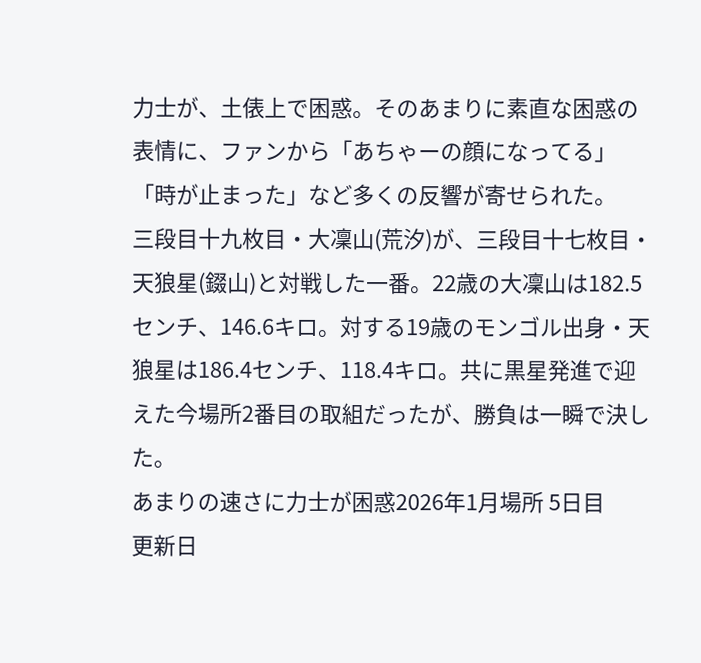力士が、土俵上で困惑。そのあまりに素直な困惑の表情に、ファンから「あちゃーの顔になってる」「時が止まった」など多くの反響が寄せられた。
三段目十九枚目・大凜山(荒汐)が、三段目十七枚目・天狼星(錣山)と対戦した一番。22歳の大凜山は182.5センチ、146.6キロ。対する19歳のモンゴル出身・天狼星は186.4センチ、118.4キロ。共に黒星発進で迎えた今場所2番目の取組だったが、勝負は一瞬で決した。
あまりの速さに力士が困惑2026年1月場所 5日目
更新日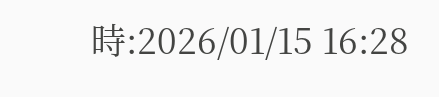時:2026/01/15 16:28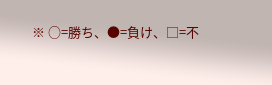※ ○=勝ち、●=負け、□=不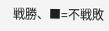戦勝、■=不戦敗